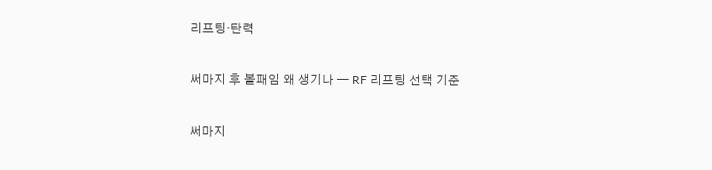리프팅·탄력

써마지 후 볼패임 왜 생기나 — RF 리프팅 선택 기준

써마지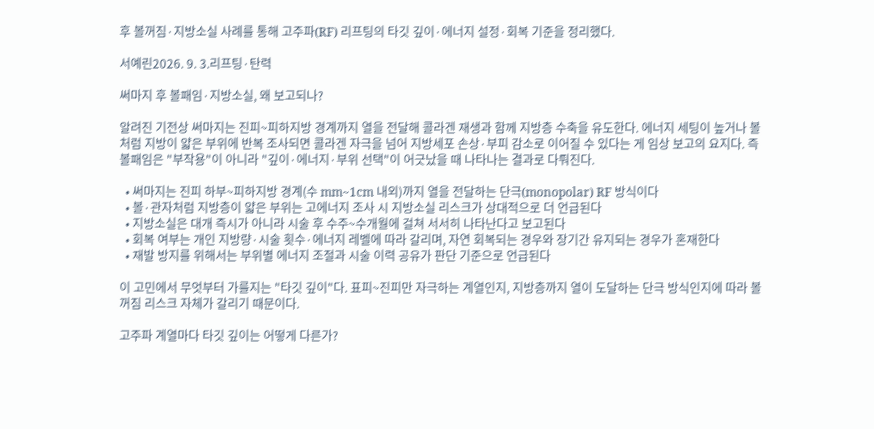후 볼꺼짐·지방소실 사례를 통해 고주파(RF) 리프팅의 타깃 깊이·에너지 설정·회복 기준을 정리했다.

서예린2026. 9. 3.리프팅·탄력

써마지 후 볼패임·지방소실, 왜 보고되나?

알려진 기전상 써마지는 진피~피하지방 경계까지 열을 전달해 콜라겐 재생과 함께 지방층 수축을 유도한다. 에너지 세팅이 높거나 볼처럼 지방이 얇은 부위에 반복 조사되면 콜라겐 자극을 넘어 지방세포 손상·부피 감소로 이어질 수 있다는 게 임상 보고의 요지다. 즉 볼패임은 "부작용"이 아니라 "깊이·에너지·부위 선택"이 어긋났을 때 나타나는 결과로 다뤄진다.

  • 써마지는 진피 하부~피하지방 경계(수 mm~1cm 내외)까지 열을 전달하는 단극(monopolar) RF 방식이다
  • 볼·관자처럼 지방층이 얇은 부위는 고에너지 조사 시 지방소실 리스크가 상대적으로 더 언급된다
  • 지방소실은 대개 즉시가 아니라 시술 후 수주~수개월에 걸쳐 서서히 나타난다고 보고된다
  • 회복 여부는 개인 지방량·시술 횟수·에너지 레벨에 따라 갈리며, 자연 회복되는 경우와 장기간 유지되는 경우가 혼재한다
  • 재발 방지를 위해서는 부위별 에너지 조절과 시술 이력 공유가 판단 기준으로 언급된다

이 고민에서 무엇부터 가를지는 "타깃 깊이"다. 표피~진피만 자극하는 계열인지, 지방층까지 열이 도달하는 단극 방식인지에 따라 볼꺼짐 리스크 자체가 갈리기 때문이다.

고주파 계열마다 타깃 깊이는 어떻게 다른가?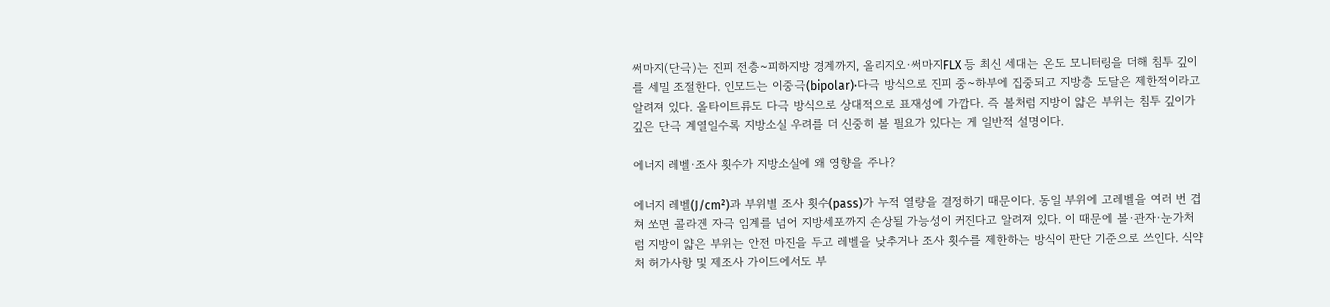써마지(단극)는 진피 전층~피하지방 경계까지, 올리지오·써마지FLX 등 최신 세대는 온도 모니터링을 더해 침투 깊이를 세밀 조절한다. 인모드는 이중극(bipolar)·다극 방식으로 진피 중~하부에 집중되고 지방층 도달은 제한적이라고 알려져 있다. 올타이트류도 다극 방식으로 상대적으로 표재성에 가깝다. 즉 볼처럼 지방이 얇은 부위는 침투 깊이가 깊은 단극 계열일수록 지방소실 우려를 더 신중히 볼 필요가 있다는 게 일반적 설명이다.

에너지 레벨·조사 횟수가 지방소실에 왜 영향을 주나?

에너지 레벨(J/cm²)과 부위별 조사 횟수(pass)가 누적 열량을 결정하기 때문이다. 동일 부위에 고레벨을 여러 번 겹쳐 쏘면 콜라겐 자극 임계를 넘어 지방세포까지 손상될 가능성이 커진다고 알려져 있다. 이 때문에 볼·관자·눈가처럼 지방이 얇은 부위는 안전 마진을 두고 레벨을 낮추거나 조사 횟수를 제한하는 방식이 판단 기준으로 쓰인다. 식약처 허가사항 및 제조사 가이드에서도 부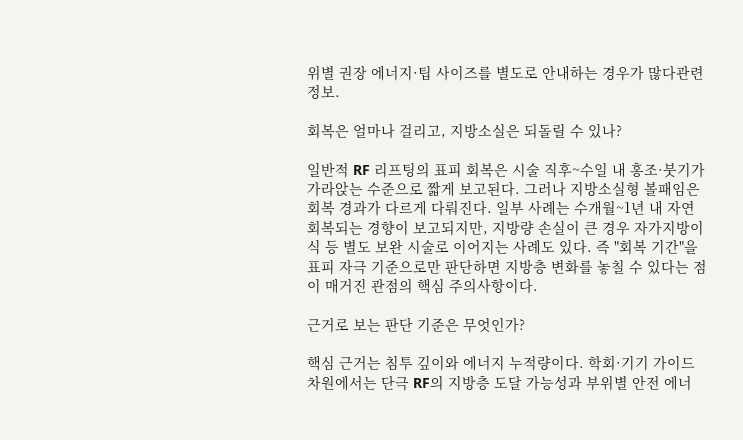위별 권장 에너지·팁 사이즈를 별도로 안내하는 경우가 많다관련 정보.

회복은 얼마나 걸리고, 지방소실은 되돌릴 수 있나?

일반적 RF 리프팅의 표피 회복은 시술 직후~수일 내 홍조·붓기가 가라앉는 수준으로 짧게 보고된다. 그러나 지방소실형 볼패임은 회복 경과가 다르게 다뤄진다. 일부 사례는 수개월~1년 내 자연 회복되는 경향이 보고되지만, 지방량 손실이 큰 경우 자가지방이식 등 별도 보완 시술로 이어지는 사례도 있다. 즉 "회복 기간"을 표피 자극 기준으로만 판단하면 지방층 변화를 놓칠 수 있다는 점이 매거진 관점의 핵심 주의사항이다.

근거로 보는 판단 기준은 무엇인가?

핵심 근거는 침투 깊이와 에너지 누적량이다. 학회·기기 가이드 차원에서는 단극 RF의 지방층 도달 가능성과 부위별 안전 에너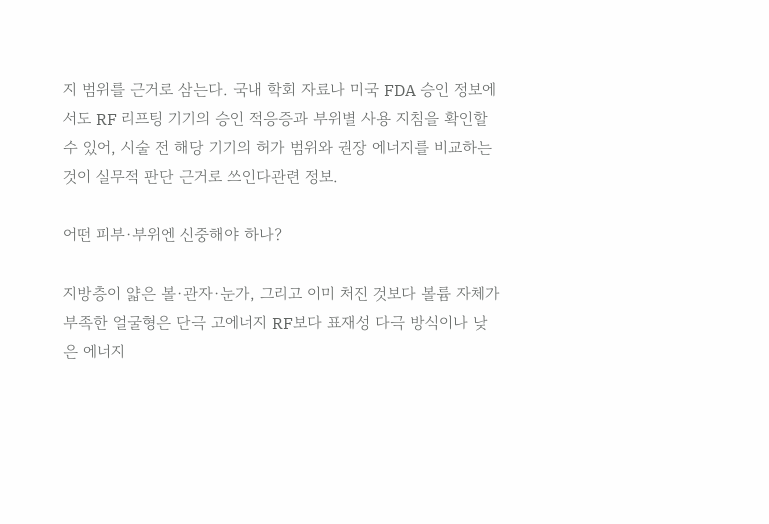지 범위를 근거로 삼는다. 국내 학회 자료나 미국 FDA 승인 정보에서도 RF 리프팅 기기의 승인 적응증과 부위별 사용 지침을 확인할 수 있어, 시술 전 해당 기기의 허가 범위와 권장 에너지를 비교하는 것이 실무적 판단 근거로 쓰인다관련 정보.

어떤 피부·부위엔 신중해야 하나?

지방층이 얇은 볼·관자·눈가, 그리고 이미 처진 것보다 볼륨 자체가 부족한 얼굴형은 단극 고에너지 RF보다 표재성 다극 방식이나 낮은 에너지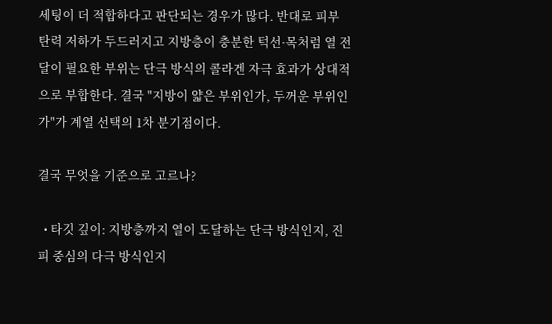세팅이 더 적합하다고 판단되는 경우가 많다. 반대로 피부 탄력 저하가 두드러지고 지방층이 충분한 턱선·목처럼 열 전달이 필요한 부위는 단극 방식의 콜라겐 자극 효과가 상대적으로 부합한다. 결국 "지방이 얇은 부위인가, 두꺼운 부위인가"가 계열 선택의 1차 분기점이다.

결국 무엇을 기준으로 고르나?

  • 타깃 깊이: 지방층까지 열이 도달하는 단극 방식인지, 진피 중심의 다극 방식인지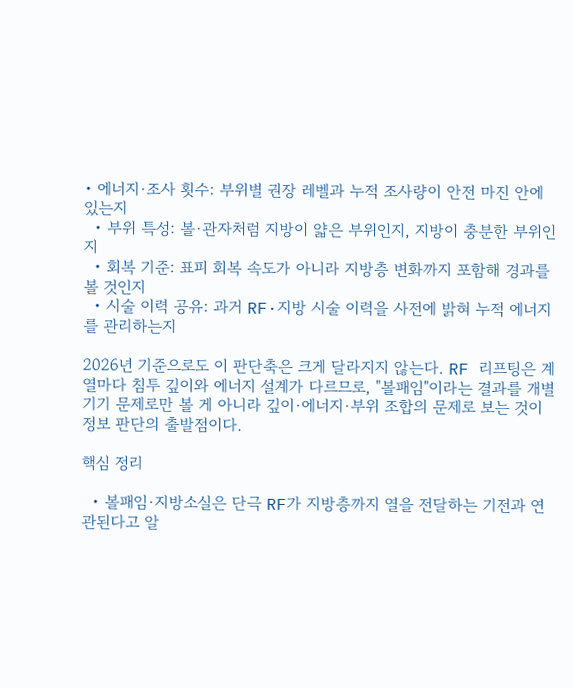• 에너지·조사 횟수: 부위별 권장 레벨과 누적 조사량이 안전 마진 안에 있는지
  • 부위 특성: 볼·관자처럼 지방이 얇은 부위인지, 지방이 충분한 부위인지
  • 회복 기준: 표피 회복 속도가 아니라 지방층 변화까지 포함해 경과를 볼 것인지
  • 시술 이력 공유: 과거 RF·지방 시술 이력을 사전에 밝혀 누적 에너지를 관리하는지

2026년 기준으로도 이 판단축은 크게 달라지지 않는다. RF 리프팅은 계열마다 침투 깊이와 에너지 설계가 다르므로, "볼패임"이라는 결과를 개별 기기 문제로만 볼 게 아니라 깊이·에너지·부위 조합의 문제로 보는 것이 정보 판단의 출발점이다.

핵심 정리

  • 볼패임·지방소실은 단극 RF가 지방층까지 열을 전달하는 기전과 연관된다고 알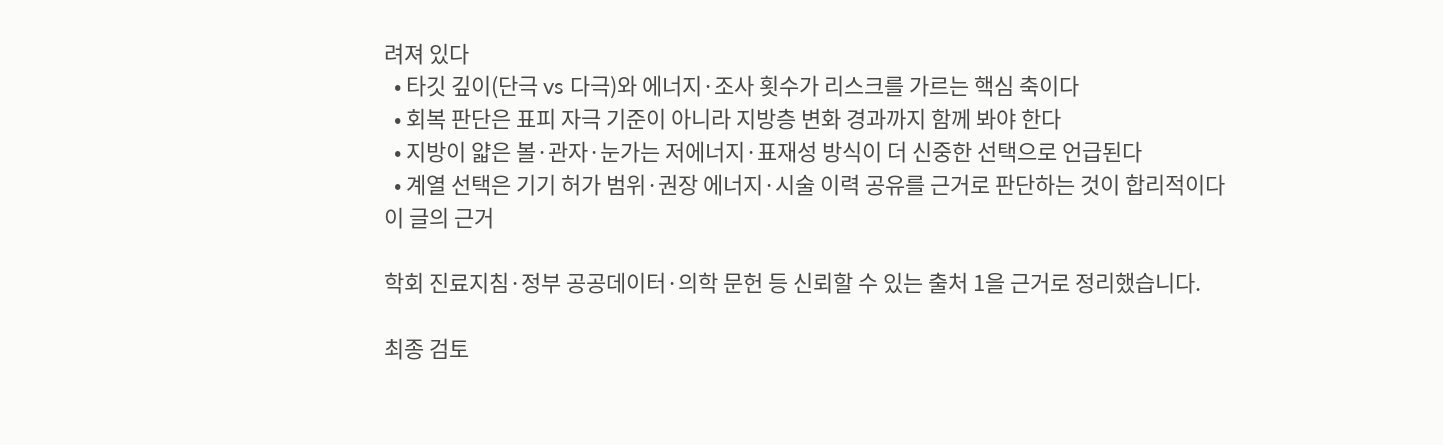려져 있다
  • 타깃 깊이(단극 vs 다극)와 에너지·조사 횟수가 리스크를 가르는 핵심 축이다
  • 회복 판단은 표피 자극 기준이 아니라 지방층 변화 경과까지 함께 봐야 한다
  • 지방이 얇은 볼·관자·눈가는 저에너지·표재성 방식이 더 신중한 선택으로 언급된다
  • 계열 선택은 기기 허가 범위·권장 에너지·시술 이력 공유를 근거로 판단하는 것이 합리적이다
이 글의 근거

학회 진료지침·정부 공공데이터·의학 문헌 등 신뢰할 수 있는 출처 1을 근거로 정리했습니다.

최종 검토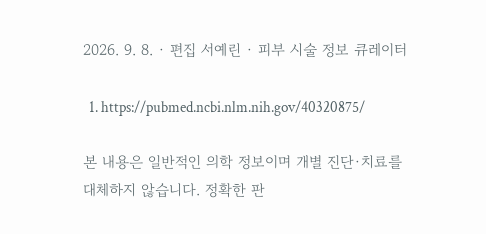2026. 9. 8. · 편집 서예린 · 피부 시술 정보 큐레이터

  1. https://pubmed.ncbi.nlm.nih.gov/40320875/

본 내용은 일반적인 의학 정보이며 개별 진단·치료를 대체하지 않습니다. 정확한 판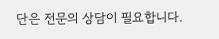단은 전문의 상담이 필요합니다.